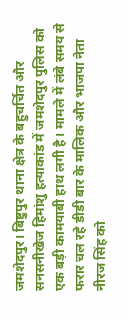जमशेदपुर। बिष्टुपुर थाना क्षेत्र के बहुचर्चित और सनसनीखेज हिमांशु हत्याकांड में जमशेदपुर पुलिस को एक बड़ी कामयाबी हाथ लगी है। मामले में लंबे समय से फरार चल रहे डीडी बार के मालिक और भाजपा नेता नीरज सिंह को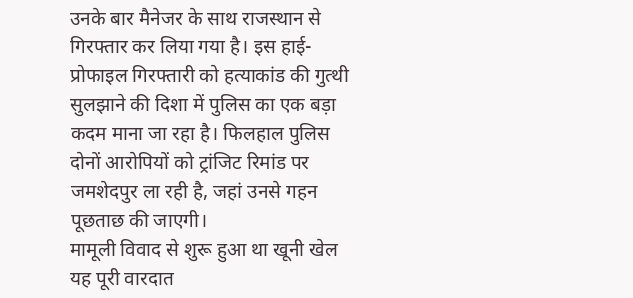उनके बार मैनेजर के साथ राजस्थान से गिरफ्तार कर लिया गया है। इस हाई-प्रोफाइल गिरफ्तारी को हत्याकांड की गुत्थी सुलझाने की दिशा में पुलिस का एक बड़ा कदम माना जा रहा है। फिलहाल पुलिस दोनों आरोपियों को ट्रांजिट रिमांड पर जमशेदपुर ला रही है, जहां उनसे गहन पूछताछ की जाएगी।
मामूली विवाद से शुरू हुआ था खूनी खेल
यह पूरी वारदात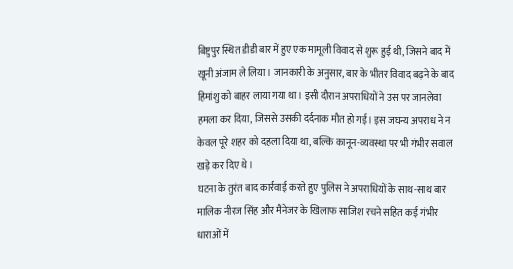बिष्टुपुर स्थित डीडी बार में हुए एक मामूली विवाद से शुरू हुई थी, जिसने बाद में खूनी अंजाम ले लिया। जानकारी के अनुसार, बार के भीतर विवाद बढ़ने के बाद हिमांशु को बाहर लाया गया था। इसी दौरान अपराधियों ने उस पर जानलेवा हमला कर दिया, जिससे उसकी दर्दनाक मौत हो गई। इस जघन्य अपराध ने न केवल पूरे शहर को दहला दिया था, बल्कि कानून-व्यवस्था पर भी गंभीर सवाल खड़े कर दिए थे।
घटना के तुरंत बाद कार्रवाई करते हुए पुलिस ने अपराधियों के साथ-साथ बार मालिक नीरज सिंह और मैनेजर के खिलाफ साजिश रचने सहित कई गंभीर धाराओं में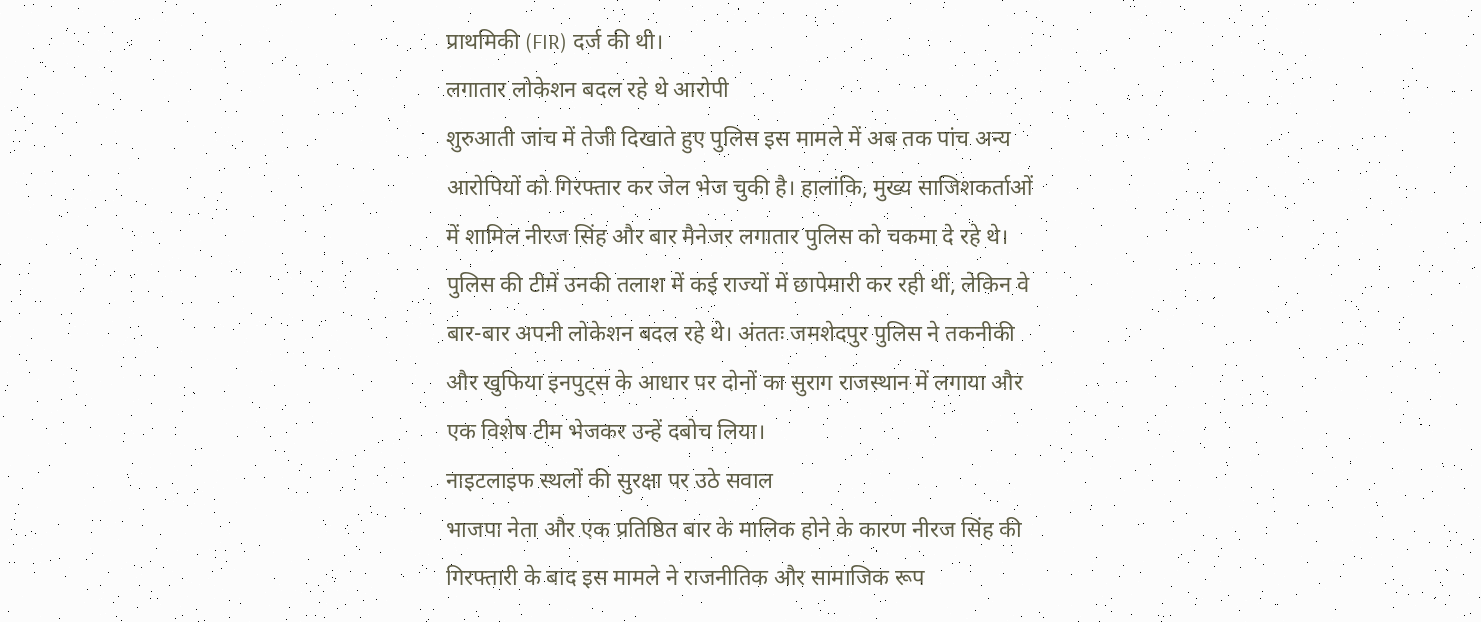प्राथमिकी (FIR) दर्ज की थी।
लगातार लोकेशन बदल रहे थे आरोपी
शुरुआती जांच में तेजी दिखाते हुए पुलिस इस मामले में अब तक पांच अन्य आरोपियों को गिरफ्तार कर जेल भेज चुकी है। हालांकि, मुख्य साजिशकर्ताओं में शामिल नीरज सिंह और बार मैनेजर लगातार पुलिस को चकमा दे रहे थे। पुलिस की टीमें उनकी तलाश में कई राज्यों में छापेमारी कर रही थीं, लेकिन वे बार-बार अपनी लोकेशन बदल रहे थे। अंततः जमशेदपुर पुलिस ने तकनीकी और खुफिया इनपुट्स के आधार पर दोनों का सुराग राजस्थान में लगाया और एक विशेष टीम भेजकर उन्हें दबोच लिया।
नाइटलाइफ स्थलों की सुरक्षा पर उठे सवाल
भाजपा नेता और एक प्रतिष्ठित बार के मालिक होने के कारण नीरज सिंह की गिरफ्तारी के बाद इस मामले ने राजनीतिक और सामाजिक रूप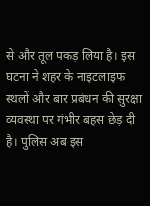से और तूल पकड़ लिया है। इस घटना ने शहर के नाइटलाइफ स्थलों और बार प्रबंधन की सुरक्षा व्यवस्था पर गंभीर बहस छेड़ दी है। पुलिस अब इस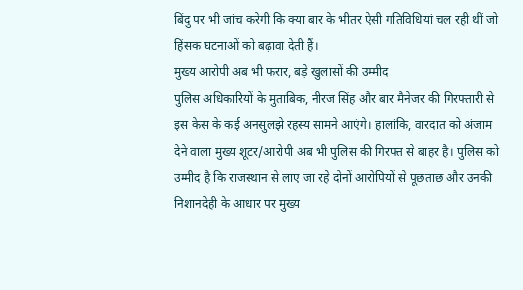बिंदु पर भी जांच करेगी कि क्या बार के भीतर ऐसी गतिविधियां चल रही थीं जो हिंसक घटनाओं को बढ़ावा देती हैं।
मुख्य आरोपी अब भी फरार, बड़े खुलासों की उम्मीद
पुलिस अधिकारियों के मुताबिक, नीरज सिंह और बार मैनेजर की गिरफ्तारी से इस केस के कई अनसुलझे रहस्य सामने आएंगे। हालांकि, वारदात को अंजाम देने वाला मुख्य शूटर/आरोपी अब भी पुलिस की गिरफ्त से बाहर है। पुलिस को उम्मीद है कि राजस्थान से लाए जा रहे दोनों आरोपियों से पूछताछ और उनकी निशानदेही के आधार पर मुख्य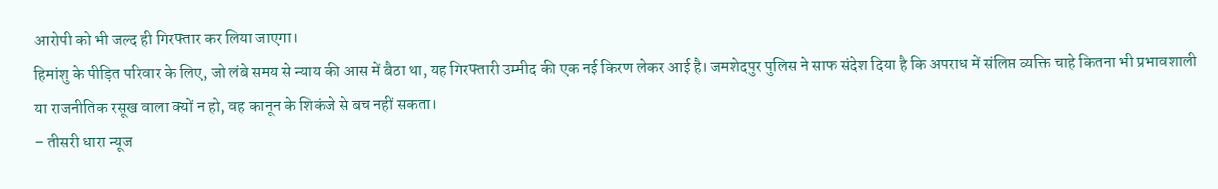आरोपी को भी जल्द ही गिरफ्तार कर लिया जाएगा।
हिमांशु के पीड़ित परिवार के लिए, जो लंबे समय से न्याय की आस में बैठा था, यह गिरफ्तारी उम्मीद की एक नई किरण लेकर आई है। जमशेदपुर पुलिस ने साफ संदेश दिया है कि अपराध में संलिप्त व्यक्ति चाहे कितना भी प्रभावशाली या राजनीतिक रसूख वाला क्यों न हो, वह कानून के शिकंजे से बच नहीं सकता।
– तीसरी धारा न्यूज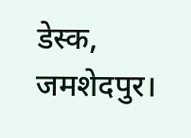डेस्क, जमशेदपुर।